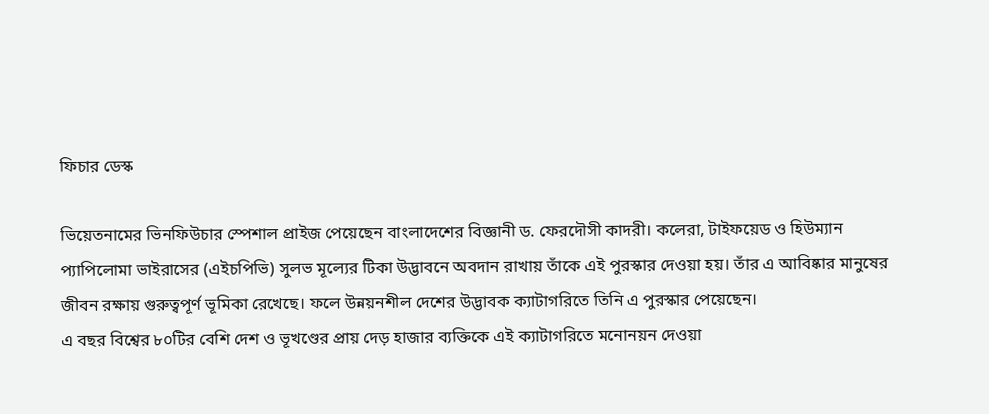ফিচার ডেস্ক

ভিয়েতনামের ভিনফিউচার স্পেশাল প্রাইজ পেয়েছেন বাংলাদেশের বিজ্ঞানী ড. ফেরদৌসী কাদরী। কলেরা, টাইফয়েড ও হিউম্যান প্যাপিলোমা ভাইরাসের (এইচপিভি) সুলভ মূল্যের টিকা উদ্ভাবনে অবদান রাখায় তাঁকে এই পুরস্কার দেওয়া হয়। তাঁর এ আবিষ্কার মানুষের জীবন রক্ষায় গুরুত্বপূর্ণ ভূমিকা রেখেছে। ফলে উন্নয়নশীল দেশের উদ্ভাবক ক্যাটাগরিতে তিনি এ পুরস্কার পেয়েছেন।
এ বছর বিশ্বের ৮০টির বেশি দেশ ও ভূখণ্ডের প্রায় দেড় হাজার ব্যক্তিকে এই ক্যাটাগরিতে মনোনয়ন দেওয়া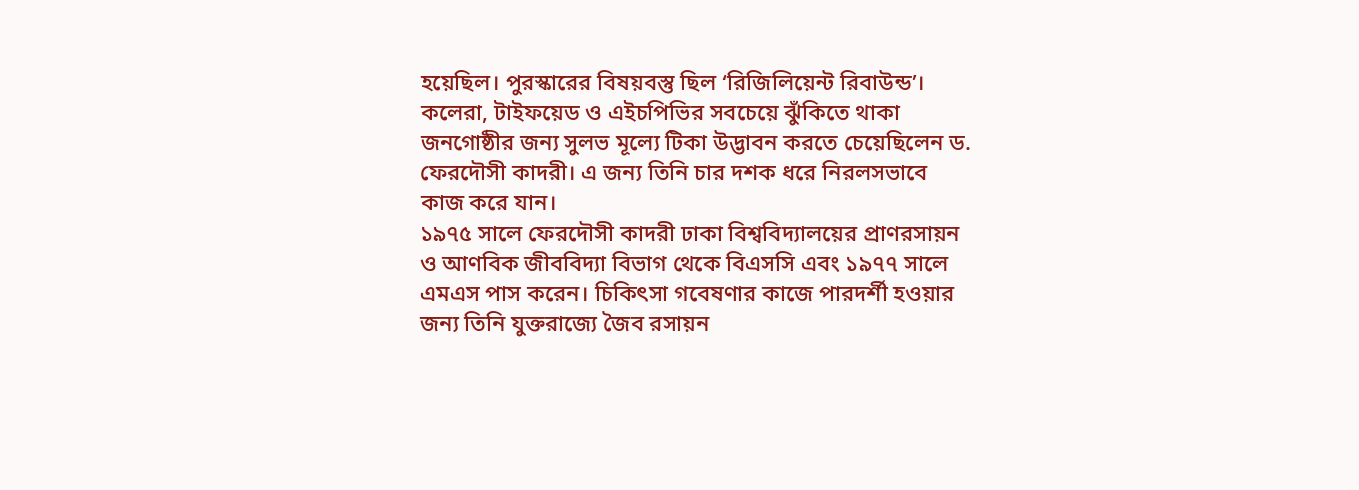হয়েছিল। পুরস্কারের বিষয়বস্তু ছিল ‘রিজিলিয়েন্ট রিবাউন্ড’।
কলেরা, টাইফয়েড ও এইচপিভির সবচেয়ে ঝুঁকিতে থাকা জনগোষ্ঠীর জন্য সুলভ মূল্যে টিকা উদ্ভাবন করতে চেয়েছিলেন ড. ফেরদৌসী কাদরী। এ জন্য তিনি চার দশক ধরে নিরলসভাবে কাজ করে যান।
১৯৭৫ সালে ফেরদৌসী কাদরী ঢাকা বিশ্ববিদ্যালয়ের প্রাণরসায়ন ও আণবিক জীববিদ্যা বিভাগ থেকে বিএসসি এবং ১৯৭৭ সালে এমএস পাস করেন। চিকিৎসা গবেষণার কাজে পারদর্শী হওয়ার জন্য তিনি যুক্তরাজ্যে জৈব রসায়ন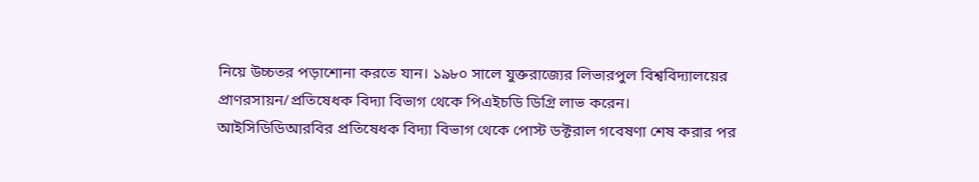নিয়ে উচ্চতর পড়াশোনা করতে যান। ১৯৮০ সালে যুক্তরাজ্যের লিভারপুল বিশ্ববিদ্যালয়ের প্রাণরসায়ন/প্রতিষেধক বিদ্যা বিভাগ থেকে পিএইচডি ডিগ্রি লাভ করেন।
আইসিডিডিআরবির প্রতিষেধক বিদ্যা বিভাগ থেকে পোস্ট ডক্টরাল গবেষণা শেষ করার পর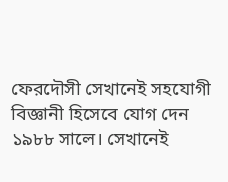ফেরদৌসী সেখানেই সহযোগী বিজ্ঞানী হিসেবে যোগ দেন ১৯৮৮ সালে। সেখানেই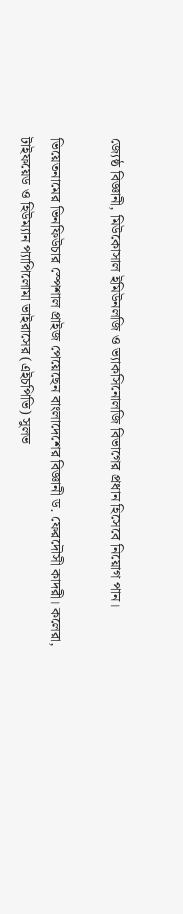জ্যেষ্ঠ বিজ্ঞানী, মিউকোসাল ইমিউনলজি ও ভ্যাকসিনোলজি বিভাগের প্রধান হিসেবে নিয়োগ পান।

ভিয়েতনামের ভিনফিউচার স্পেশাল প্রাইজ পেয়েছেন বাংলাদেশের বিজ্ঞানী ড. ফেরদৌসী কাদরী। কলেরা, টাইফয়েড ও হিউম্যান প্যাপিলোমা ভাইরাসের (এইচপিভি) সুলভ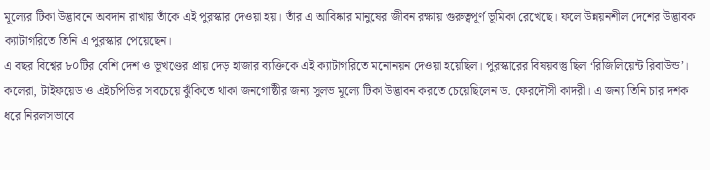মূল্যের টিকা উদ্ভাবনে অবদান রাখায় তাঁকে এই পুরস্কার দেওয়া হয়। তাঁর এ আবিষ্কার মানুষের জীবন রক্ষায় গুরুত্বপূর্ণ ভূমিকা রেখেছে। ফলে উন্নয়নশীল দেশের উদ্ভাবক ক্যাটাগরিতে তিনি এ পুরস্কার পেয়েছেন।
এ বছর বিশ্বের ৮০টির বেশি দেশ ও ভূখণ্ডের প্রায় দেড় হাজার ব্যক্তিকে এই ক্যাটাগরিতে মনোনয়ন দেওয়া হয়েছিল। পুরস্কারের বিষয়বস্তু ছিল ‘রিজিলিয়েন্ট রিবাউন্ড’।
কলেরা, টাইফয়েড ও এইচপিভির সবচেয়ে ঝুঁকিতে থাকা জনগোষ্ঠীর জন্য সুলভ মূল্যে টিকা উদ্ভাবন করতে চেয়েছিলেন ড. ফেরদৌসী কাদরী। এ জন্য তিনি চার দশক ধরে নিরলসভাবে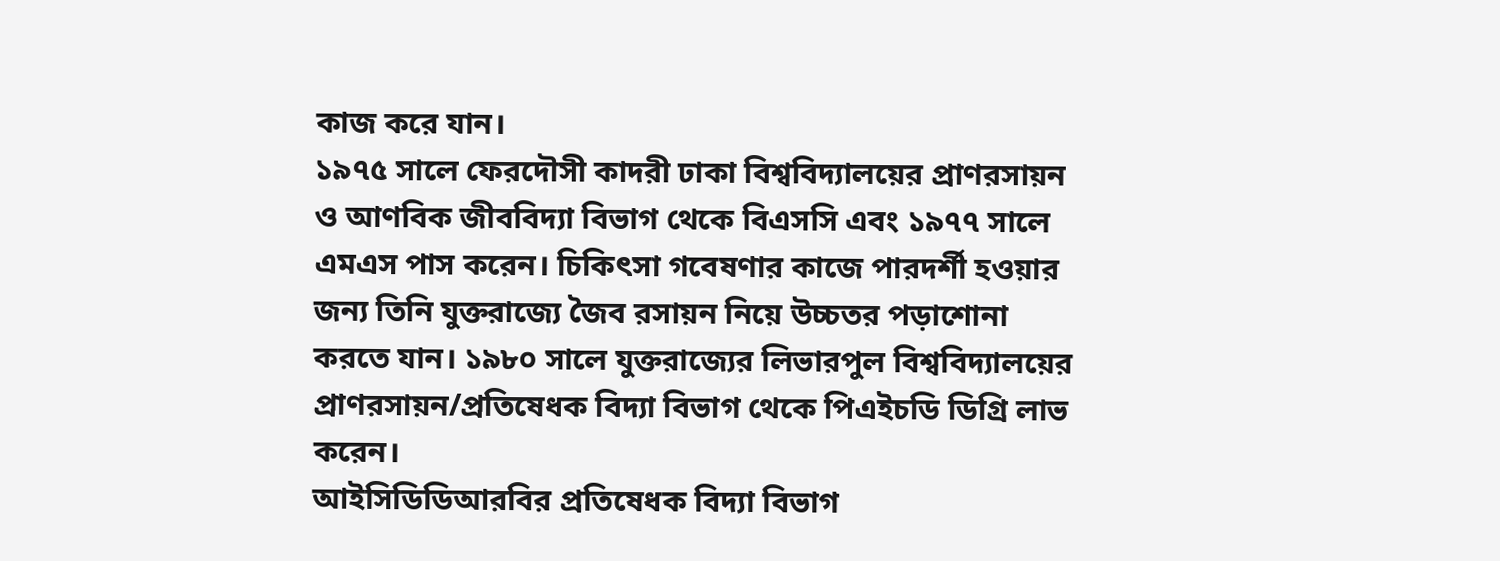কাজ করে যান।
১৯৭৫ সালে ফেরদৌসী কাদরী ঢাকা বিশ্ববিদ্যালয়ের প্রাণরসায়ন ও আণবিক জীববিদ্যা বিভাগ থেকে বিএসসি এবং ১৯৭৭ সালে এমএস পাস করেন। চিকিৎসা গবেষণার কাজে পারদর্শী হওয়ার জন্য তিনি যুক্তরাজ্যে জৈব রসায়ন নিয়ে উচ্চতর পড়াশোনা করতে যান। ১৯৮০ সালে যুক্তরাজ্যের লিভারপুল বিশ্ববিদ্যালয়ের প্রাণরসায়ন/প্রতিষেধক বিদ্যা বিভাগ থেকে পিএইচডি ডিগ্রি লাভ করেন।
আইসিডিডিআরবির প্রতিষেধক বিদ্যা বিভাগ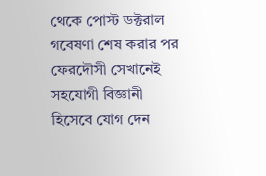থেকে পোস্ট ডক্টরাল গবেষণা শেষ করার পর ফেরদৌসী সেখানেই সহযোগী বিজ্ঞানী হিসেবে যোগ দেন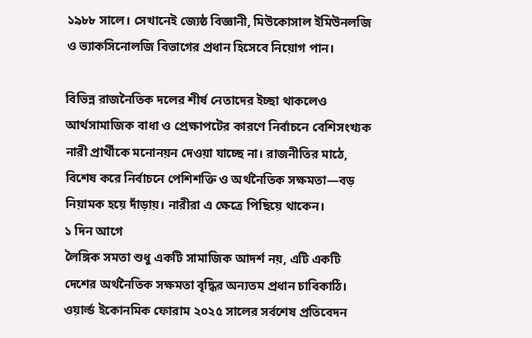১৯৮৮ সালে। সেখানেই জ্যেষ্ঠ বিজ্ঞানী, মিউকোসাল ইমিউনলজি ও ভ্যাকসিনোলজি বিভাগের প্রধান হিসেবে নিয়োগ পান।

বিভিন্ন রাজনৈতিক দলের শীর্ষ নেতাদের ইচ্ছা থাকলেও আর্থসামাজিক বাধা ও প্রেক্ষাপটের কারণে নির্বাচনে বেশিসংখ্যক নারী প্রার্থীকে মনোনয়ন দেওয়া যাচ্ছে না। রাজনীতির মাঠে, বিশেষ করে নির্বাচনে পেশিশক্তি ও অর্থনৈতিক সক্ষমতা—বড় নিয়ামক হয়ে দাঁড়ায়। নারীরা এ ক্ষেত্রে পিছিয়ে থাকেন।
১ দিন আগে
লৈঙ্গিক সমতা শুধু একটি সামাজিক আদর্শ নয়, এটি একটি দেশের অর্থনৈতিক সক্ষমতা বৃদ্ধির অন্যতম প্রধান চাবিকাঠি। ওয়ার্ল্ড ইকোনমিক ফোরাম ২০২৫ সালের সর্বশেষ প্রতিবেদন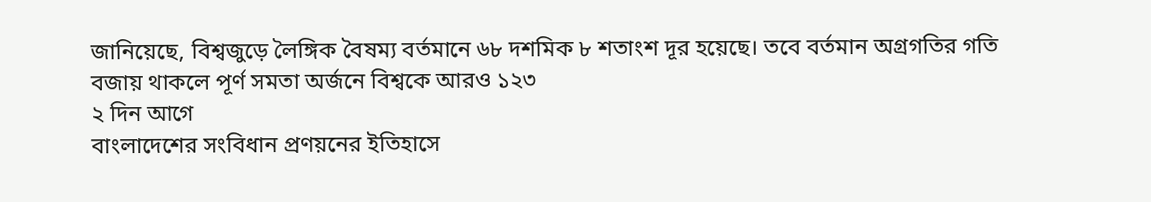জানিয়েছে, বিশ্বজুড়ে লৈঙ্গিক বৈষম্য বর্তমানে ৬৮ দশমিক ৮ শতাংশ দূর হয়েছে। তবে বর্তমান অগ্রগতির গতি বজায় থাকলে পূর্ণ সমতা অর্জনে বিশ্বকে আরও ১২৩
২ দিন আগে
বাংলাদেশের সংবিধান প্রণয়নের ইতিহাসে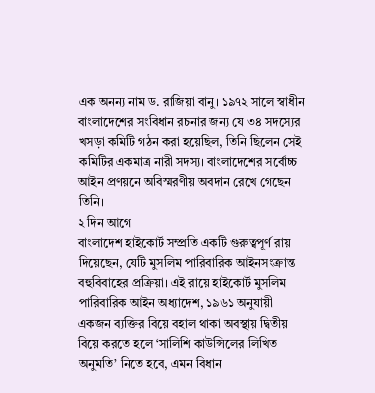এক অনন্য নাম ড. রাজিয়া বানু। ১৯৭২ সালে স্বাধীন বাংলাদেশের সংবিধান রচনার জন্য যে ৩৪ সদস্যের খসড়া কমিটি গঠন করা হয়েছিল, তিনি ছিলেন সেই কমিটির একমাত্র নারী সদস্য। বাংলাদেশের সর্বোচ্চ আইন প্রণয়নে অবিস্মরণীয় অবদান রেখে গেছেন তিনি।
২ দিন আগে
বাংলাদেশ হাইকোর্ট সম্প্রতি একটি গুরুত্বপূর্ণ রায় দিয়েছেন, যেটি মুসলিম পারিবারিক আইনসংক্রান্ত বহুবিবাহের প্রক্রিয়া। এই রায়ে হাইকোর্ট মুসলিম পারিবারিক আইন অধ্যাদেশ, ১৯৬১ অনুযায়ী একজন ব্যক্তির বিয়ে বহাল থাকা অবস্থায় দ্বিতীয় বিয়ে করতে হলে ‘সালিশি কাউন্সিলের লিখিত অনুমতি’ নিতে হবে, এমন বিধান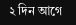২ দিন আগে